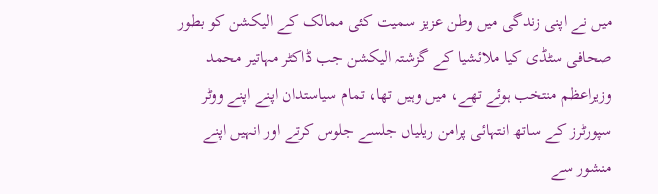میں نے اپنی زندگی میں وطن عزیز سمیت کئی ممالک کے الیکشن کو بطور صحافی سٹڈی کیا ملائشیا کے گزشتہ الیکشن جب ڈاکٹر مہاتیر محمد وزیراعظم منتخب ہوئے تھے، میں وہیں تھا، تمام سیاستدان اپنے اپنے ووٹر سپورٹرز کے ساتھ انتہائی پرامن ریلیاں جلسے جلوس کرتے اور انہیں اپنے منشور سے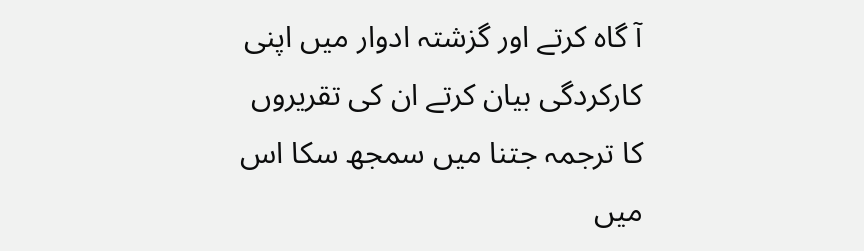آ گاہ کرتے اور گزشتہ ادوار میں اپنی کارکردگی بیان کرتے ان کی تقریروں کا ترجمہ جتنا میں سمجھ سکا اس میں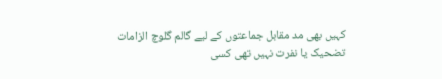کہیں بھی مد مقابل جماعتوں کے لیے گالم گلوچ الزامات تضحیک یا نفرت نہیں تھی کسی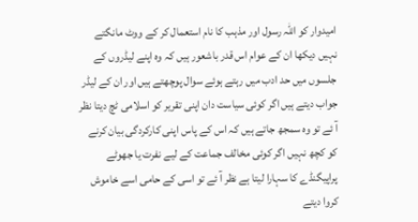امیدوار کو اللہ رسول اور مذہب کا نام استعمال کر کے ووٹ مانگتے نہیں دیکھا ان کے عوام اس قدر باشعور ہیں کہ وہ اپنے لیڈروں کے جلسوں میں حد ادب میں رہتے ہوئے سوال پوچھتے ہیں اور ان کے لیڈر جواب دیتے ہیں اگر کوئی سیاست دان اپنی تقریر کو اسلامی ٹچ دیتا نظر آ ئے تو وہ سمجھ جاتے ہیں کہ اس کے پاس اپنی کارکردگی بیان کرنے کو کچھ نہیں اگر کوئی مخالف جماعت کے لیے نفرت یا جھوٹے پراپیگنڈے کا سہارا لیتا ہے نظر آ ئے تو اسی کے حامی اسے خاموش کروا دیتے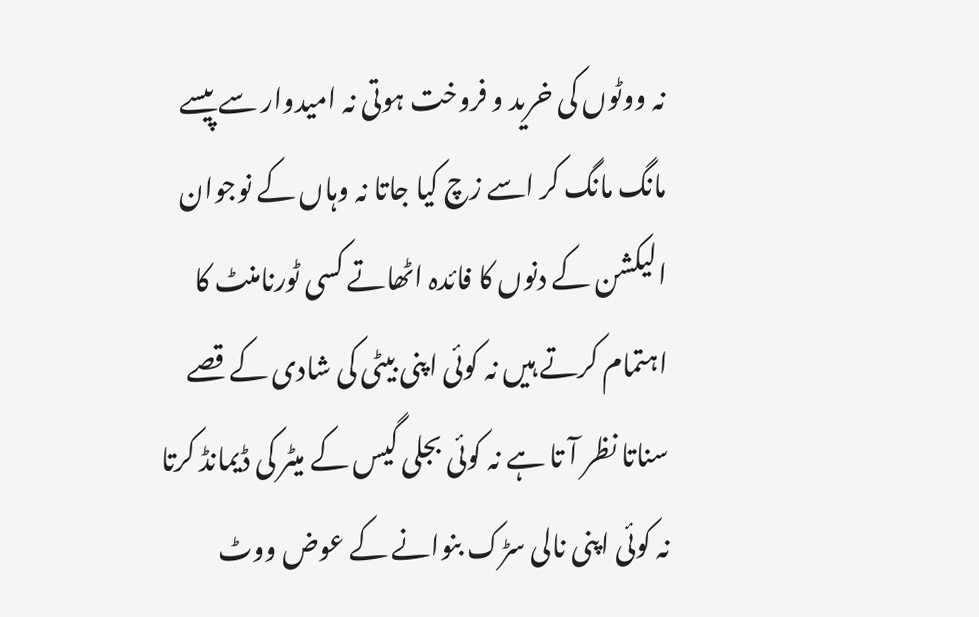نہ ووٹوں کی خرید و فروخت ہوتی نہ امیدوار سے پیسے مانگ مانگ کر اسے زچ کیا جاتا نہ وہاں کے نوجوان الیکشن کے دنوں کا فائدہ اٹھاتے کسی ٹورنامنٹ کا اہتمام کرتے ہیں نہ کوئی اپنی بیٹی کی شادی کے قصے سناتا نظر آ تا ہے نہ کوئی بجلی گیس کے میٹر کی ڈیمانڈ کرتا نہ کوئی اپنی نالی سڑک بنوانے کے عوض ووٹ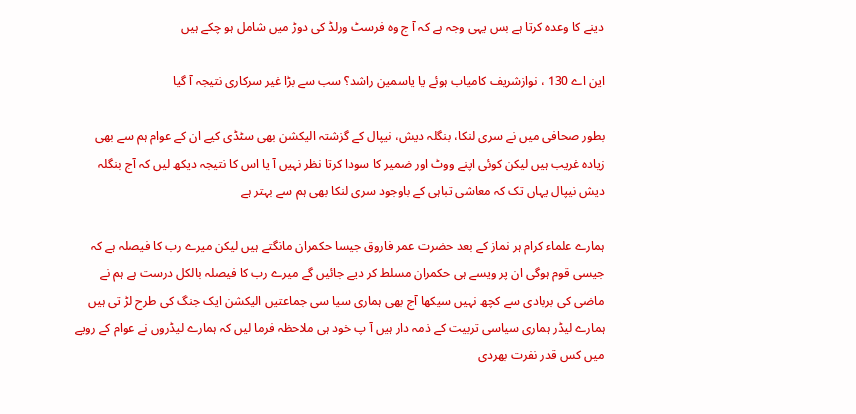دینے کا وعدہ کرتا ہے بس یہی وجہ ہے کہ آ ج وہ فرسٹ ورلڈ کی دوڑ میں شامل ہو چکے ہیں

این اے 130 ، نوازشریف کامیاب ہوئے یا یاسمین راشد؟ سب سے بڑا غیر سرکاری نتیجہ آ گیا

بطور صحافی میں نے سری لنکا، بنگلہ دیش، نیپال کے گزشتہ الیکشن بھی سٹڈی کیے ان کے عوام ہم سے بھی زیادہ غریب ہیں لیکن کوئی اپنے ووٹ اور ضمیر کا سودا کرتا نظر نہیں آ یا اس کا نتیجہ دیکھ لیں کہ آج بنگلہ دیش نیپال یہاں تک کہ معاشی تباہی کے باوجود سری لنکا بھی ہم سے بہتر ہے

ہمارے علماء کرام ہر نماز کے بعد حضرت عمر فاروق جیسا حکمران مانگتے ہیں لیکن میرے رب کا فیصلہ ہے کہ جیسی قوم ہوگی ان پر ویسے ہی حکمران مسلط کر دیے جائیں گے میرے رب کا فیصلہ بالکل درست ہے ہم نے ماضی کی بربادی سے کچھ نہیں سیکھا آج بھی ہماری سیا سی جماعتیں الیکشن ایک جنگ کی طرح لڑ تی ہیں ہمارے لیڈر ہماری سیاسی تربیت کے ذمہ دار ہیں آ پ خود ہی ملاحظہ فرما لیں کہ ہمارے لیڈروں نے عوام کے رویے میں کس قدر نفرت بھردی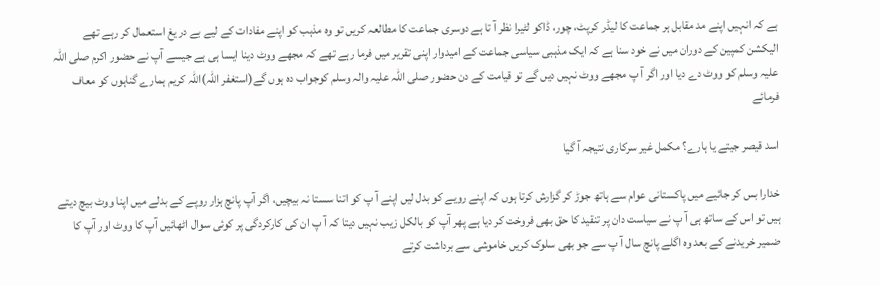ہے کہ انہیں اپنے مد مقابل ہر جماعت کا لیڈر کرپٹ، چور، ڈاکو لٹیرا نظر آ تا ہے دوسری جماعت کا مطالعہ کریں تو وہ مذہب کو اپنے مفادات کے لیے بے در یغ استعمال کر رہے تھے الیکشن کمپین کے دوران میں نے خود سنا ہے کہ ایک مذہبی سیاسی جماعت کے امیدوار اپنی تقریر میں فرما رہے تھے کہ مجھے ووٹ دینا ایسا ہی ہے جیسے آپ نے حضور اکرم صلی اللہ علیہ وسلم کو ووٹ دے دیا اور اگر آ پ مجھے ووٹ نہیں دیں گے تو قیامت کے دن حضور صلی اللہ علیہ والہ وسلم کوجواب دہ ہوں گے(استغفر اللہ)اللہ کریم ہمارے گناہوں کو معاف فرمائے

اسد قیصر جیتے یا ہارے؟ مکمل غیر سرکاری نتیجہ آ گیا

خدارا بس کر جائیے میں پاکستانی عوام سے ہاتھ جوڑ کر گزارش کرتا ہوں کہ اپنے رویے کو بدل لیں اپنے آ پ کو اتنا سستا نہ بیچیں، اگر آپ پانچ ہزار روپے کے بدلے میں اپنا ووٹ بیچ دیتے ہیں تو اس کے ساتھ ہی آ پ نے سیاست دان پر تنقید کا حق بھی فروخت کر دیا ہے پھر آپ کو بالکل زیب نہیں دیتا کہ آ پ ان کی کارکردگی پر کوئی سوال اٹھائیں آپ کا ووٹ اور آپ کا ضمیر خریدنے کے بعد وہ اگلے پانچ سال آ پ سے جو بھی سلوک کریں خاموشی سے برداشت کرتے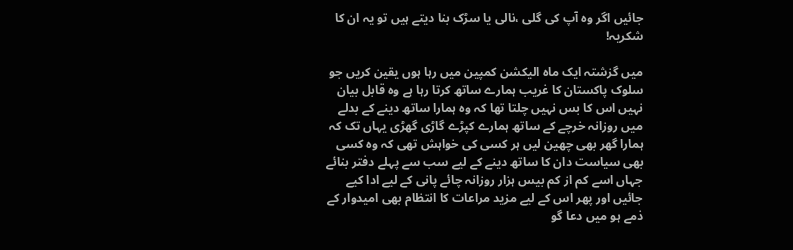جائیں اگر وہ آپ کی گلی ،نالی یا سڑک بنا دیتے ہیں تو یہ ان کا شکریہ!

میں گزشتہ ایک ماہ الیکشن کمپین میں رہا ہوں یقین کریں جو سلوک پاکستان کا غریب ہمارے ساتھ کرتا رہا ہے وہ قابل بیان نہیں اس کا بس نہیں چلتا تھا کہ وہ ہمارا ساتھ دینے کے بدلے میں روزانہ خرچے کے ساتھ ہمارے کپڑے گاڑی گھڑی یہاں تک کہ ہمارا گھر بھی چھین لیں ہر کسی کی خواہش تھی کہ وہ کسی بھی سیاست دان کا ساتھ دینے کے لیے سب سے پہلے دفتر بنائے جہاں اسے کم از کم بیس ہزار روزانہ چائے پانی کے لیے ادا کیے جائیں اور پھر اس کے لیے مزید مراعات کا انتظام بھی امیدوار کے ذمے ہو میں دعا گو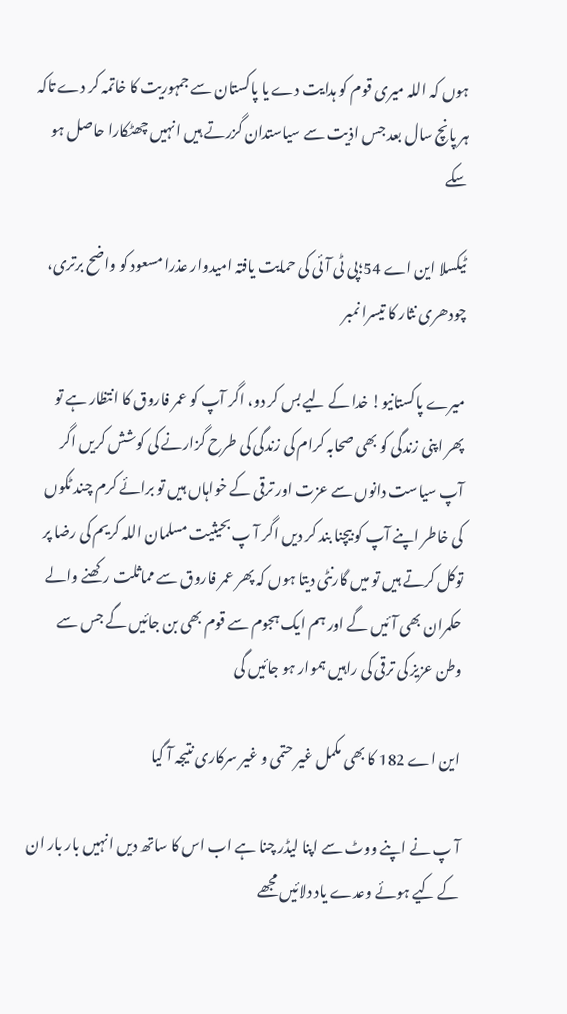ہوں کہ اللہ میری قوم کو ہدایت دے یا پاکستان سے جمہوریت کا خاتمہ کر دے تاکہ ہر پانچ سال بعد جس اذیت سے سیاستدان گزرتے ہیں انہیں چھٹکارا حاصل ہو سکے

ٹیکسلا این اے 54؛پی ٹی آئی کی حمایت یافتہ امیدوار عذرا مسعود کو واضح برتری، چودھری نثار کا تیسرا نمبر

میرے پاکستانیو! خدا کے لیے بس کر دو، اگر آپ کو عمر فاروق کا انتظار ہے تو پھر اپنی زندگی کو بھی صحابہ کرام کی زندگی کی طرح گزارنے کی کوشش کریں اگر آپ سیاست دانوں سے عزت اور ترقی کے خواہاں ہیں تو برائے کرم چند ٹکوں کی خاطر اپنے آپ کو بیچنا بند کر دیں اگر آ پ بحیثیت مسلمان اللہ کریم کی رضا پر توکل کرتے ہیں تو میں گارنٹی دیتا ہوں کہ پھر عمر فاروق سے مماثلت رکھنے والے حکمران بھی آ ئیں گے اور ہم ایک ہجوم سے قوم بھی بن جائیں گے جس سے وطن عزیز کی ترقی کی راہیں ہموار ہو جائیں گی

این اے 182 کا بھی مکمل غیر حتمی و غیر سرکاری نتیجہ آ گیا

آ پ نے اپنے ووٹ سے اپنا لیڈر چنا ہے اب اس کا ساتھ دیں انہیں بار بار ان کے کیے ہوئے وعدے یاد دلائیں مجھے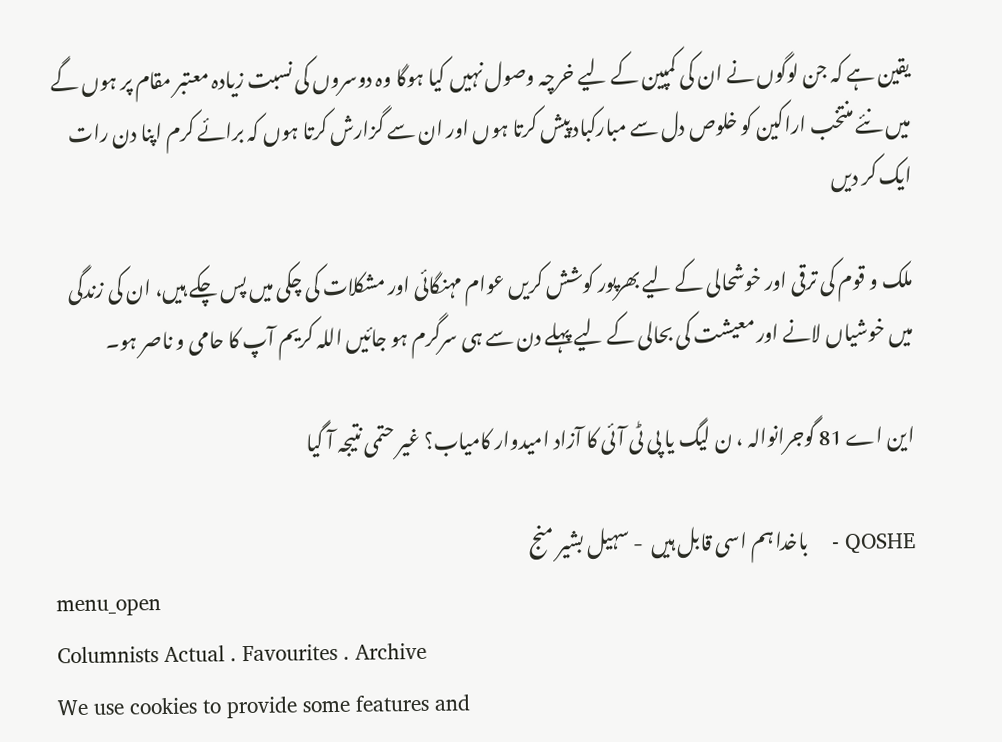یقین ہے کہ جن لوگوں نے ان کی کمپین کے لیے خرچہ وصول نہیں کیا ہوگا وہ دوسروں کی نسبت زیادہ معتبر مقام پر ہوں گے میں نئے منتخب اراکین کو خلوص دل سے مبارکباد پیش کرتا ہوں اور ان سے گزارش کرتا ہوں کہ برائے کرم اپنا دن رات ایک کر دیں

ملک و قوم کی ترقی اور خوشحالی کے لیے بھرپور کوشش کریں عوام مہنگائی اور مشکلات کی چکی میں پس چکے ہیں، ان کی زندگی میں خوشیاں لانے اور معیشت کی بحالی کے لیے پہلے دن سے ہی سرگرم ہو جائیں اللہ کریم آپ کا حامی و ناصر ہو۔

این اے 81 گوجرانوالہ ، ن لیگ یا پی ٹی آئی کا آزاد امیدوار کامیاب؟ غیر حتمی نتیجہ آ گیا

QOSHE -    باخدا ہم اسی قابل ہیں  - سہیل بشیر منج
menu_open
Columnists Actual . Favourites . Archive
We use cookies to provide some features and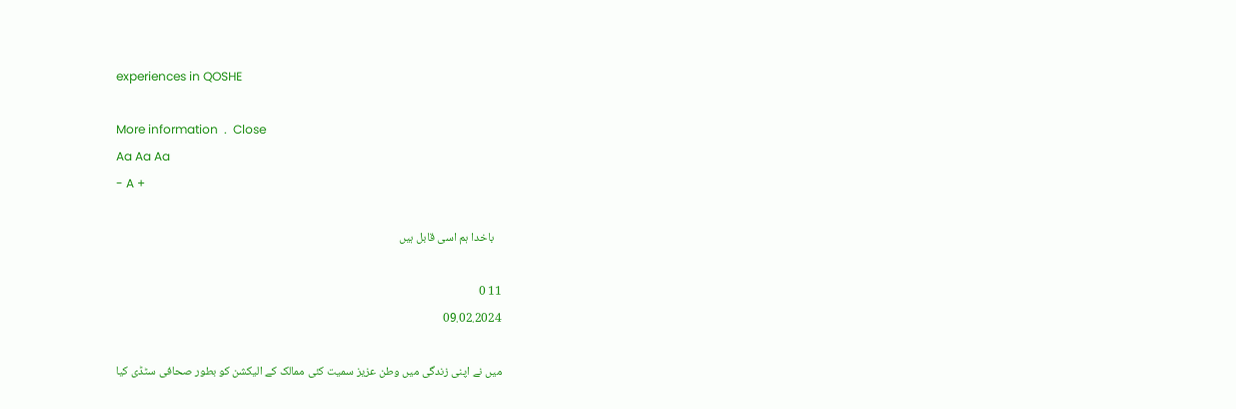experiences in QOSHE

More information  .  Close
Aa Aa Aa
- A +

   باخدا ہم اسی قابل ہیں

11 0
09.02.2024

میں نے اپنی زندگی میں وطن عزیز سمیت کئی ممالک کے الیکشن کو بطور صحافی سٹڈی کیا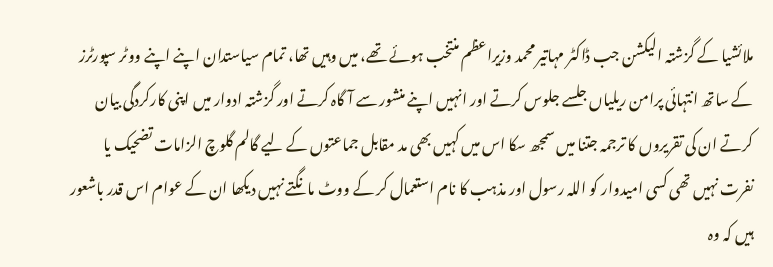ملائشیا کے گزشتہ الیکشن جب ڈاکٹر مہاتیر محمد وزیراعظم منتخب ہوئے تھے، میں وہیں تھا، تمام سیاستدان اپنے اپنے ووٹر سپورٹرز کے ساتھ انتہائی پرامن ریلیاں جلسے جلوس کرتے اور انہیں اپنے منشور سے آ گاہ کرتے اور گزشتہ ادوار میں اپنی کارکردگی بیان کرتے ان کی تقریروں کا ترجمہ جتنا میں سمجھ سکا اس میں کہیں بھی مد مقابل جماعتوں کے لیے گالم گلوچ الزامات تضحیک یا نفرت نہیں تھی کسی امیدوار کو اللہ رسول اور مذہب کا نام استعمال کر کے ووٹ مانگتے نہیں دیکھا ان کے عوام اس قدر باشعور ہیں کہ وہ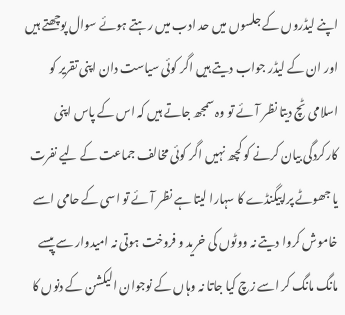اپنے لیڈروں کے جلسوں میں حد ادب میں رہتے ہوئے سوال پوچھتے ہیں اور ان کے لیڈر جواب دیتے ہیں اگر کوئی سیاست دان اپنی تقریر کو اسلامی ٹچ دیتا نظر آ ئے تو وہ سمجھ جاتے ہیں کہ اس کے پاس اپنی کارکردگی بیان کرنے کو کچھ نہیں اگر کوئی مخالف جماعت کے لیے نفرت یا جھوٹے پراپیگنڈے کا سہارا لیتا ہے نظر آ ئے تو اسی کے حامی اسے خاموش کروا دیتے نہ ووٹوں کی خرید و فروخت ہوتی نہ امیدوار سے پیسے مانگ مانگ کر اسے زچ کیا جاتا نہ وہاں کے نوجوان الیکشن کے دنوں کا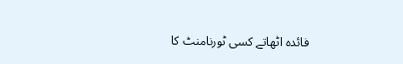فائدہ اٹھاتے کسی ٹورنامنٹ کا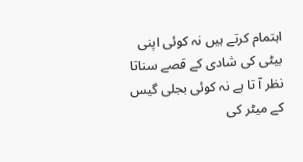اہتمام کرتے ہیں نہ کوئی اپنی بیٹی کی شادی کے قصے سناتا نظر آ تا ہے نہ کوئی بجلی گیس کے میٹر کی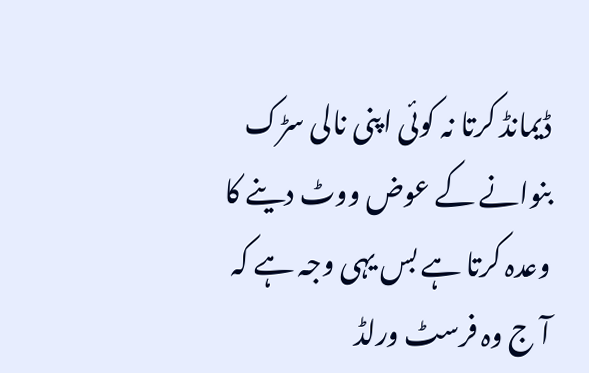ڈیمانڈ کرتا نہ کوئی اپنی نالی سڑک بنوانے کے عوض ووٹ دینے کا وعدہ کرتا ہے بس یہی وجہ ہے کہ آ ج وہ فرسٹ ورلڈ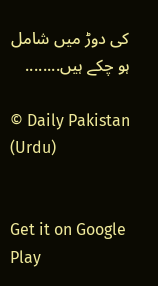کی دوڑ میں شامل ہو چکے ہیں........

© Daily Pakistan (Urdu)


Get it on Google Play